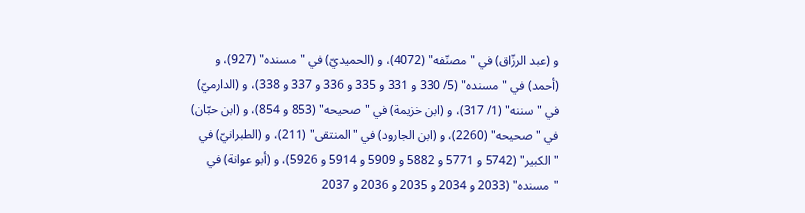و (عبد الرزّاق) في "مصنّفه" (4072)، و (الحميديّ) في "مسنده" (927)، و (أحمد) في "مسنده" (5/ 330 و 331 و 335 و 336 و 337 و 338)، و (الدارميّ) في "سننه" (1/ 317)، و (ابن خزيمة) في "صحيحه" (853 و 854)، و (ابن حبّان) في "صحيحه" (2260)، و (ابن الجارود) في "المنتقى" (211)، و (الطبرانيّ) في "الكبير" (5742 و 5771 و 5882 و 5909 و 5914 و 5926)، و (أبو عوانة) في "مسنده" (2033 و 2034 و 2035 و 2036 و 2037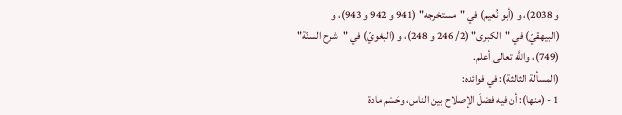و 2038)، و (أبو نُعيم) في "مستخرجه" (941 و 942 و 943)، و (البيهقيّ) في "الكبرى" (2/ 246 و 248)، و (البغويّ) في "شرح السنّة" (749)، واللَّه تعالى أعلم.
(المسألة الثالثة): في فوائده:
1 - (منها): أن فيه فضلَ الإصلاح بين الناس، وحَسْم مادة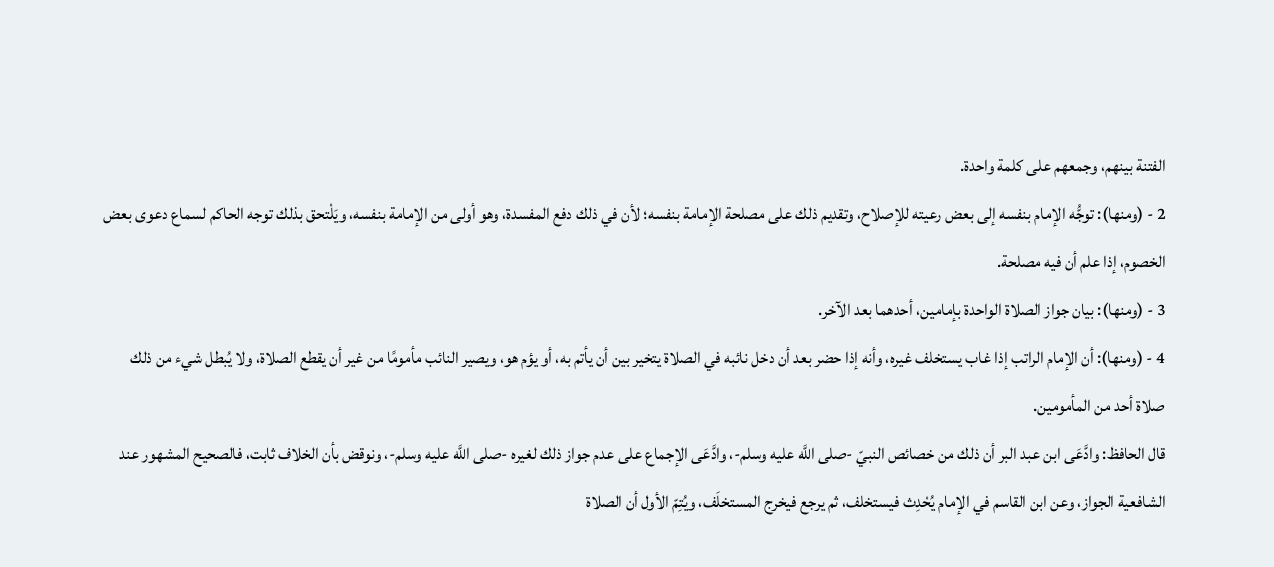الفتنة بينهم، وجمعهم على كلمة واحدة.
2 - (ومنها): توجُّه الإمام بنفسه إلى بعض رعيته للإصلاح، وتقديم ذلك على مصلحة الإمامة بنفسه؛ لأن في ذلك دفع المفسدة، وهو أولى من الإمامة بنفسه، ويَلْتحق بذلك توجه الحاكم لسماع دعوى بعض الخصوم، إذا علم أن فيه مصلحة.
3 - (ومنها): بيان جواز الصلاة الواحدة بإمامين، أحدهما بعد الآخر.
4 - (ومنها): أن الإمام الراتب إذا غاب يستخلف غيره، وأنه إذا حضر بعد أن دخل نائبه في الصلاة يتخير بين أن يأتم به، أو يؤم هو، ويصير النائب مأمومًا من غير أن يقطع الصلاة، ولا يُبطل شيء من ذلك صلاة أحد من المأمومين.
قال الحافظ: وادَّعَى ابن عبد البر أن ذلك من خصائص النبيّ -صلى اللَّه عليه وسلم-، وادَّعَى الإجماع على عدم جواز ذلك لغيره -صلى اللَّه عليه وسلم-، ونوقض بأن الخلاف ثابت، فالصحيح المشهور عند الشافعية الجواز، وعن ابن القاسم في الإمام يُحْدِث فيستخلف، ثم يرجع فيخرج المستخلَف، ويُتِمّ الأول أن الصلاة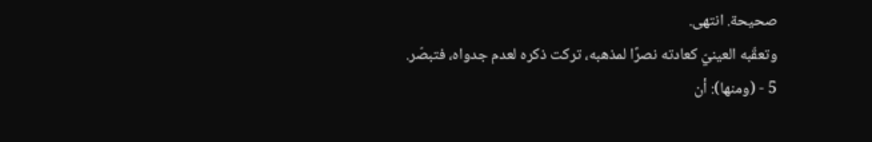صحيحة. انتهى.
وتعقّبه العينيّ كعادته نصرًا لمذهبه، تركت ذكره لعدم جدواه، فتبصّر.
5 - (ومنها): أن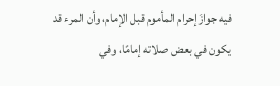فيه جوازَ إحرام المأموم قبل الإمام، وأن المرء قد يكون في بعض صلاته إمامًا، وفي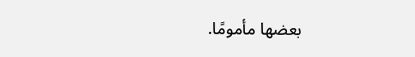بعضها مأمومًا.